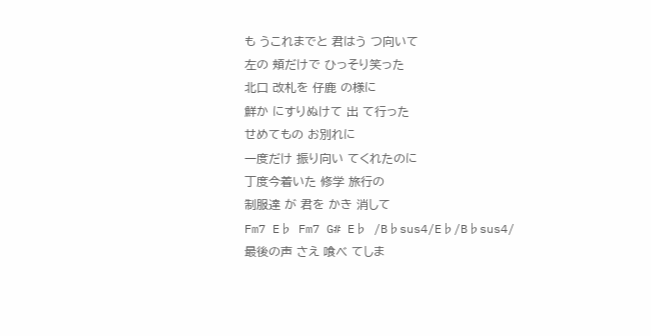も うこれまでと 君はう つ向いて
左の 頬だけで ひっそり笑った
北口 改札を 仔鹿 の様に
鮮か にすりぬけて 出 て行った
せめてもの お別れに
一度だけ 振り向い てくれたのに
丁度今着いた 修学 旅行の
制服達 が 君を かき 消して
Fm7 E♭ Fm7 G# E♭ /B♭sus4/E♭/B♭sus4/
最後の声 さえ 喰べ てしま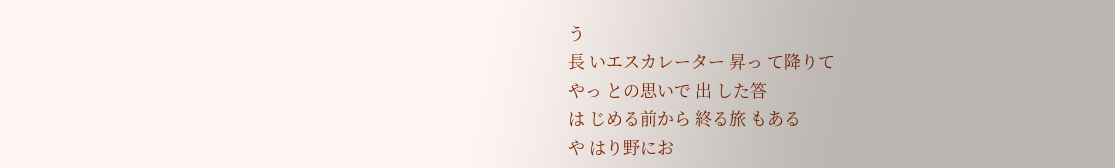う
長 いエスカレーター 昇っ て降りて
やっ との思いで 出 した答
は じめる前から 終る旅 もある
や はり野にお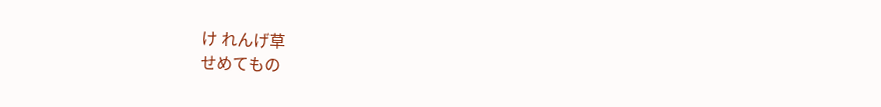け れんげ草
せめてもの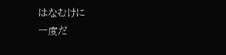はなむけに
一度だ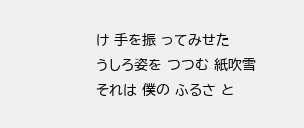け 手を振 ってみせた
うしろ姿を つつむ 紙吹雪
それは 僕の ふるさ と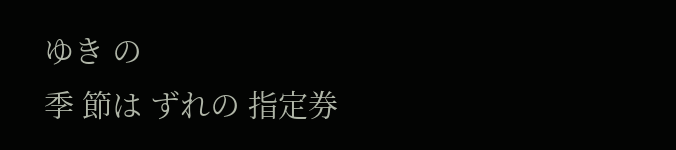ゆき の
季 節は ずれの 指定券